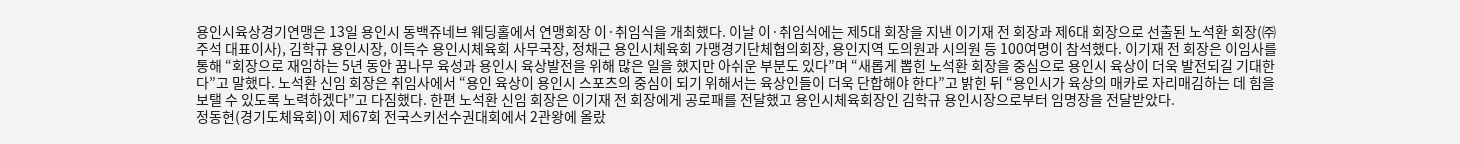용인시육상경기연맹은 13일 용인시 동백쥬네브 웨딩홀에서 연맹회장 이·취임식을 개최했다. 이날 이·취임식에는 제5대 회장을 지낸 이기재 전 회장과 제6대 회장으로 선출된 노석환 회장(㈜주석 대표이사), 김학규 용인시장, 이득수 용인시체육회 사무국장, 정채근 용인시체육회 가맹경기단체협의회장, 용인지역 도의원과 시의원 등 100여명이 참석했다. 이기재 전 회장은 이임사를 통해 “회장으로 재임하는 5년 동안 꿈나무 육성과 용인시 육상발전을 위해 많은 일을 했지만 아쉬운 부분도 있다”며 “새롭게 뽑힌 노석환 회장을 중심으로 용인시 육상이 더욱 발전되길 기대한다”고 말했다. 노석환 신임 회장은 취임사에서 “용인 육상이 용인시 스포츠의 중심이 되기 위해서는 육상인들이 더욱 단합해야 한다”고 밝힌 뒤 “용인시가 육상의 매카로 자리매김하는 데 힘을 보탤 수 있도록 노력하겠다”고 다짐했다. 한편 노석환 신임 회장은 이기재 전 회장에게 공로패를 전달했고 용인시체육회장인 김학규 용인시장으로부터 임명장을 전달받았다.
정동현(경기도체육회)이 제67회 전국스키선수권대회에서 2관왕에 올랐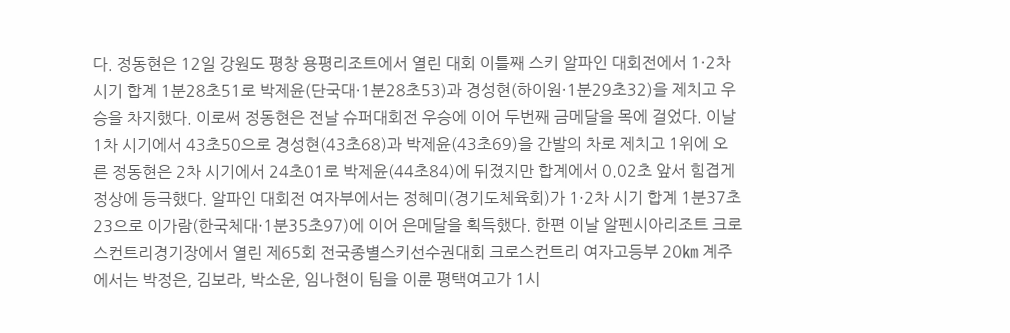다. 정동현은 12일 강원도 평창 용평리조트에서 열린 대회 이틀째 스키 알파인 대회전에서 1·2차 시기 합계 1분28초51로 박제윤(단국대·1분28초53)과 경성현(하이원·1분29초32)을 제치고 우승을 차지했다. 이로써 정동현은 전날 슈퍼대회전 우승에 이어 두번째 금메달을 목에 걸었다. 이날 1차 시기에서 43초50으로 경성현(43초68)과 박제윤(43초69)을 간발의 차로 제치고 1위에 오른 정동현은 2차 시기에서 24초01로 박제윤(44초84)에 뒤졌지만 합계에서 0.02초 앞서 힘겹게 정상에 등극했다. 알파인 대회전 여자부에서는 정혜미(경기도체육회)가 1·2차 시기 합계 1분37초23으로 이가람(한국체대·1분35초97)에 이어 은메달을 획득했다. 한편 이날 알펜시아리조트 크로스컨트리경기장에서 열린 제65회 전국종별스키선수권대회 크로스컨트리 여자고등부 20㎞ 계주에서는 박정은, 김보라, 박소운, 임나현이 팀을 이룬 평택여고가 1시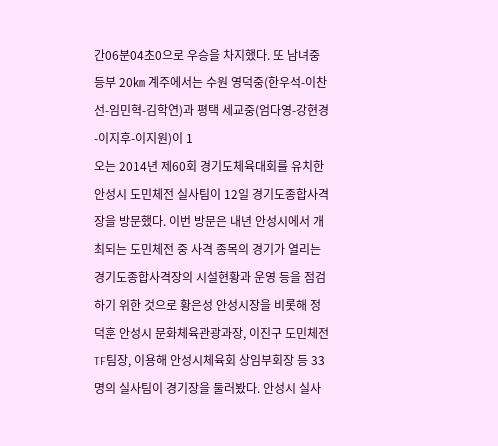간06분04초0으로 우승을 차지했다. 또 남녀중등부 20㎞ 계주에서는 수원 영덕중(한우석-이찬선-임민혁-김학연)과 평택 세교중(엄다영-강현경-이지후-이지원)이 1
오는 2014년 제60회 경기도체육대회를 유치한 안성시 도민체전 실사팀이 12일 경기도종합사격장을 방문했다. 이번 방문은 내년 안성시에서 개최되는 도민체전 중 사격 종목의 경기가 열리는 경기도종합사격장의 시설현황과 운영 등을 점검하기 위한 것으로 황은성 안성시장을 비롯해 정덕훈 안성시 문화체육관광과장, 이진구 도민체전 TF팀장, 이용해 안성시체육회 상임부회장 등 33명의 실사팀이 경기장을 둘러봤다. 안성시 실사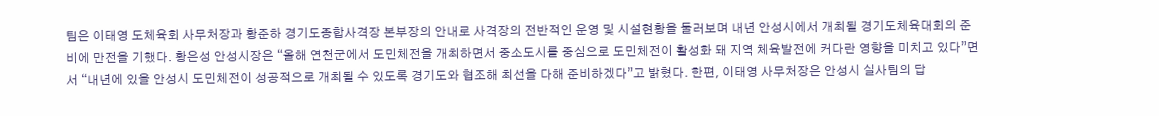팀은 이태영 도체육회 사무처장과 황준하 경기도종합사격장 본부장의 안내로 사격장의 전반적인 운영 및 시설현황을 둘러보며 내년 안성시에서 개최될 경기도체육대회의 준비에 만전을 기했다. 황은성 안성시장은 “올해 연천군에서 도민체전을 개최하면서 중소도시를 중심으로 도민체전이 활성화 돼 지역 체육발전에 커다란 영향을 미치고 있다”면서 “내년에 있을 안성시 도민체전이 성공적으로 개최될 수 있도록 경기도와 협조해 최선을 다해 준비하겠다”고 밝혔다. 한편, 이태영 사무처장은 안성시 실사팀의 답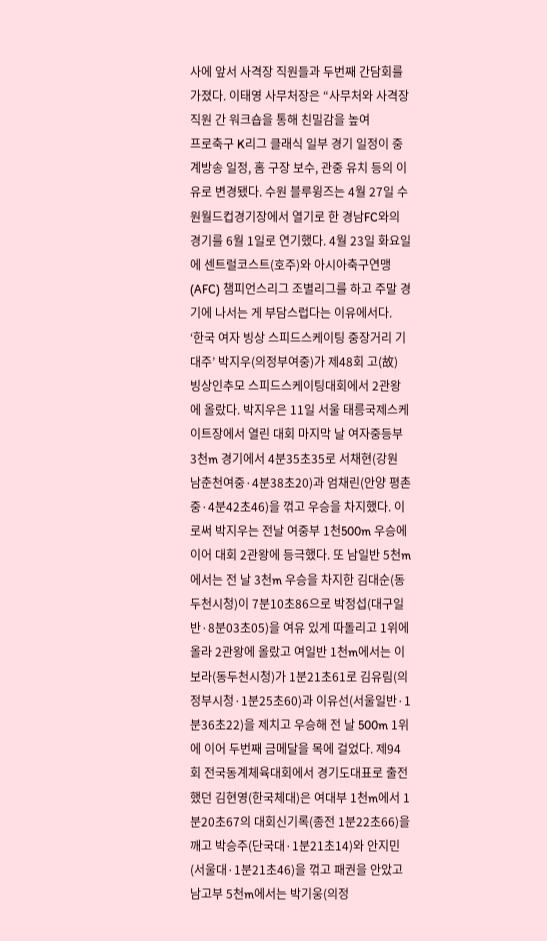사에 앞서 사격장 직원들과 두번째 간담회를 가졌다. 이태영 사무처장은 “사무처와 사격장 직원 간 워크숍을 통해 친밀감을 높여
프로축구 K리그 클래식 일부 경기 일정이 중계방송 일정, 홈 구장 보수, 관중 유치 등의 이유로 변경됐다. 수원 블루윙즈는 4월 27일 수원월드컵경기장에서 열기로 한 경남FC와의 경기를 6월 1일로 연기했다. 4월 23일 화요일에 센트럴코스트(호주)와 아시아축구연맹(AFC) 챔피언스리그 조별리그를 하고 주말 경기에 나서는 게 부담스럽다는 이유에서다.
‘한국 여자 빙상 스피드스케이팅 중장거리 기대주’ 박지우(의정부여중)가 제48회 고(故) 빙상인추모 스피드스케이팅대회에서 2관왕에 올랐다. 박지우은 11일 서울 태릉국제스케이트장에서 열린 대회 마지막 날 여자중등부 3천m 경기에서 4분35초35로 서채현(강원 남춘천여중·4분38초20)과 엄채린(안양 평촌중·4분42초46)을 꺾고 우승을 차지했다. 이로써 박지우는 전날 여중부 1천500m 우승에 이어 대회 2관왕에 등극했다. 또 남일반 5천m에서는 전 날 3천m 우승을 차지한 김대순(동두천시청)이 7분10초86으로 박정섭(대구일반·8분03초05)을 여유 있게 따돌리고 1위에 올라 2관왕에 올랐고 여일반 1천m에서는 이보라(동두천시청)가 1분21초61로 김유림(의정부시청·1분25초60)과 이유선(서울일반·1분36초22)을 제치고 우승해 전 날 500m 1위에 이어 두번째 금메달을 목에 걸었다. 제94회 전국동계체육대회에서 경기도대표로 출전했던 김현영(한국체대)은 여대부 1천m에서 1분20초67의 대회신기록(종전 1분22초66)을 깨고 박승주(단국대·1분21초14)와 안지민(서울대·1분21초46)을 꺾고 패권을 안았고 남고부 5천m에서는 박기웅(의정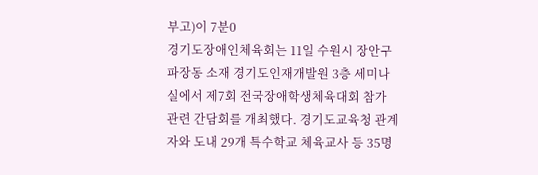부고)이 7분0
경기도장애인체육회는 11일 수원시 장안구 파장동 소재 경기도인재개발원 3층 세미나실에서 제7회 전국장애학생체육대회 참가 관련 간담회를 개최했다. 경기도교육청 관계자와 도내 29개 특수학교 체육교사 등 35명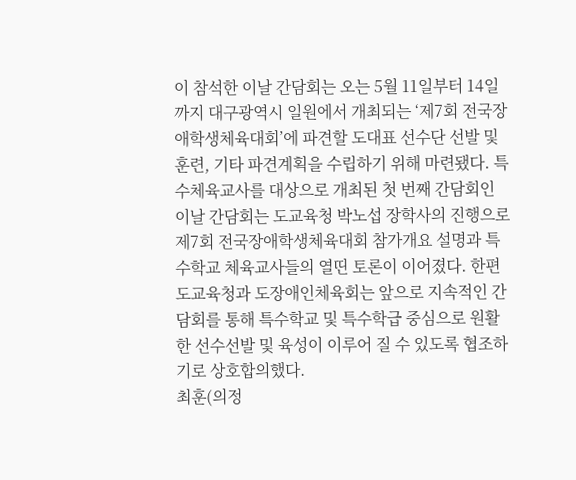이 참석한 이날 간담회는 오는 5월 11일부터 14일까지 대구광역시 일원에서 개최되는 ‘제7회 전국장애학생체육대회’에 파견할 도대표 선수단 선발 및 훈련, 기타 파견계획을 수립하기 위해 마련됐다. 특수체육교사를 대상으로 개최된 첫 번째 간담회인 이날 간담회는 도교육청 박노섭 장학사의 진행으로 제7회 전국장애학생체육대회 참가개요 설명과 특수학교 체육교사들의 열띤 토론이 이어졌다. 한편 도교육청과 도장애인체육회는 앞으로 지속적인 간담회를 통해 특수학교 및 특수학급 중심으로 원활한 선수선발 및 육성이 이루어 질 수 있도록 협조하기로 상호합의했다.
최훈(의정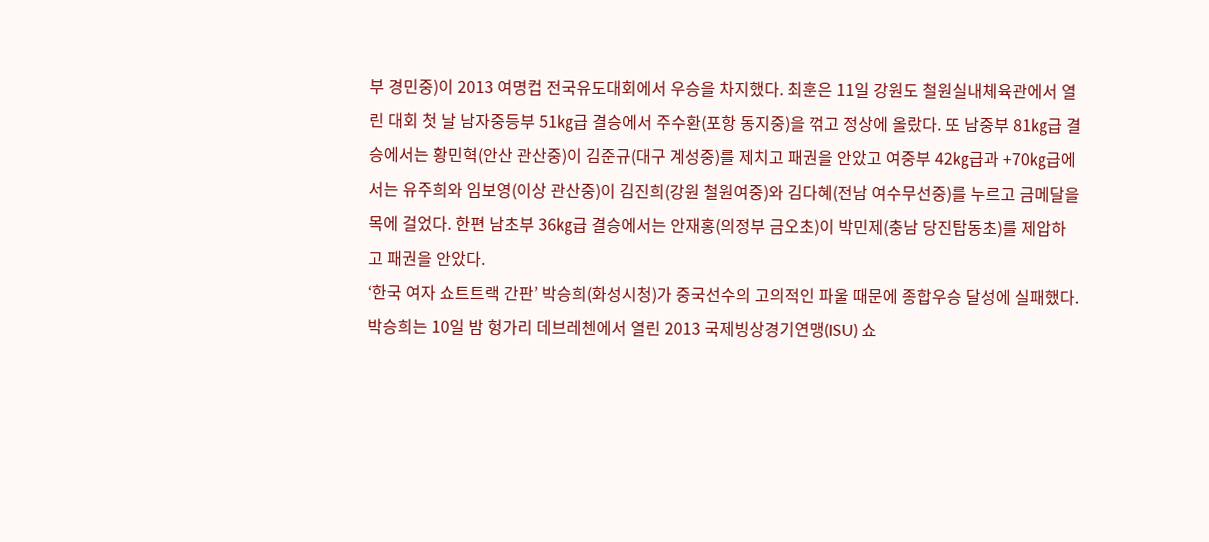부 경민중)이 2013 여명컵 전국유도대회에서 우승을 차지했다. 최훈은 11일 강원도 철원실내체육관에서 열린 대회 첫 날 남자중등부 51㎏급 결승에서 주수환(포항 동지중)을 꺾고 정상에 올랐다. 또 남중부 81㎏급 결승에서는 황민혁(안산 관산중)이 김준규(대구 계성중)를 제치고 패권을 안았고 여중부 42㎏급과 +70㎏급에서는 유주희와 임보영(이상 관산중)이 김진희(강원 철원여중)와 김다혜(전남 여수무선중)를 누르고 금메달을 목에 걸었다. 한편 남초부 36㎏급 결승에서는 안재홍(의정부 금오초)이 박민제(충남 당진탑동초)를 제압하고 패권을 안았다.
‘한국 여자 쇼트트랙 간판’ 박승희(화성시청)가 중국선수의 고의적인 파울 때문에 종합우승 달성에 실패했다. 박승희는 10일 밤 헝가리 데브레첸에서 열린 2013 국제빙상경기연맹(ISU) 쇼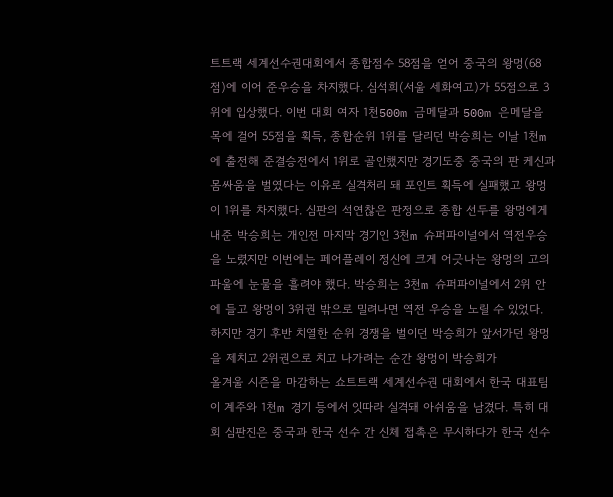트트랙 세계선수권대회에서 종합점수 58점을 얻어 중국의 왕멍(68점)에 이어 준우승을 차지했다. 심석희(서울 세화여고)가 55점으로 3위에 입상했다. 이번 대회 여자 1천500m 금메달과 500m 은메달을 목에 걸어 55점을 획득, 종합순위 1위를 달리던 박승희는 이날 1천m에 출전해 준결승전에서 1위로 골인했지만 경기도중 중국의 판 케신과 몸싸움을 벌였다는 이유로 실격처리 돼 포인트 획득에 실패했고 왕멍이 1위를 차지했다. 심판의 석연찮은 판정으로 종합 선두를 왕멍에게 내준 박승희는 개인전 마지막 경기인 3천m 슈퍼파이널에서 역전우승을 노렸지만 이번에는 페어플레이 정신에 크게 어긋나는 왕멍의 고의 파울에 눈물을 흘려야 했다. 박승희는 3천m 슈퍼파이널에서 2위 안에 들고 왕멍이 3위권 밖으로 밀려나면 역전 우승을 노릴 수 있었다. 하지만 경기 후반 치열한 순위 경쟁을 벌이던 박승희가 앞서가던 왕멍을 제치고 2위권으로 치고 나가려는 순간 왕멍이 박승희가
올겨울 시즌을 마감하는 쇼트트랙 세계선수권 대회에서 한국 대표팀이 계주와 1천m 경기 등에서 잇따라 실격돼 아쉬움을 남겼다. 특히 대회 심판진은 중국과 한국 선수 간 신체 접촉은 무시하다가 한국 선수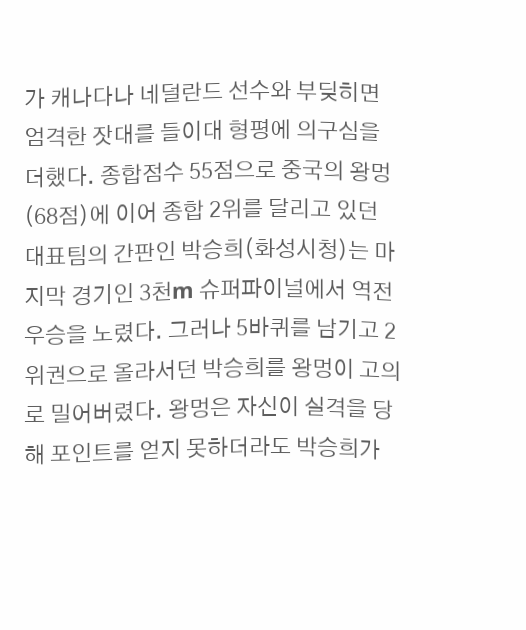가 캐나다나 네덜란드 선수와 부딪히면 엄격한 잣대를 들이대 형평에 의구심을 더했다. 종합점수 55점으로 중국의 왕멍(68점)에 이어 종합 2위를 달리고 있던 대표팀의 간판인 박승희(화성시청)는 마지막 경기인 3천m 슈퍼파이널에서 역전 우승을 노렸다. 그러나 5바퀴를 남기고 2위권으로 올라서던 박승희를 왕멍이 고의로 밀어버렸다. 왕멍은 자신이 실격을 당해 포인트를 얻지 못하더라도 박승희가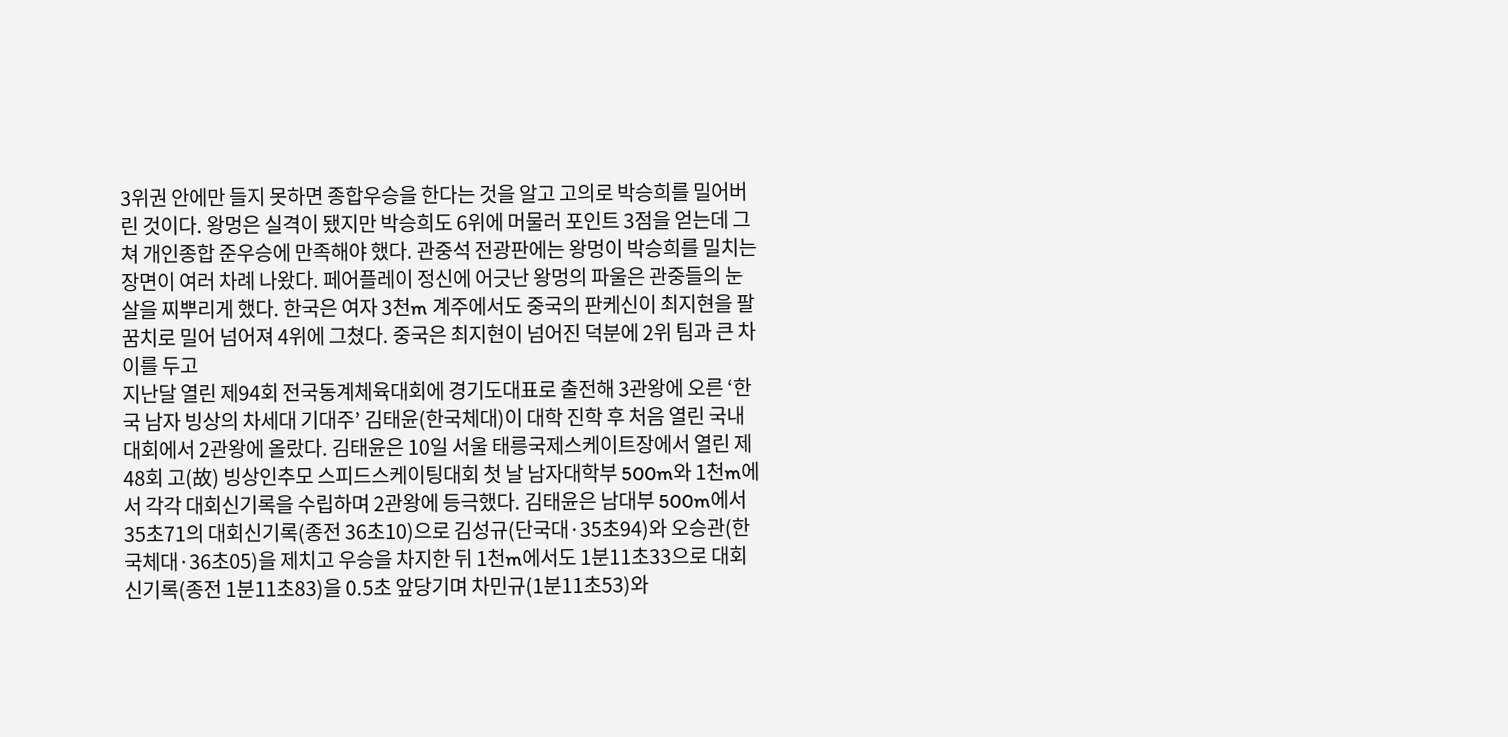3위권 안에만 들지 못하면 종합우승을 한다는 것을 알고 고의로 박승희를 밀어버린 것이다. 왕멍은 실격이 됐지만 박승희도 6위에 머물러 포인트 3점을 얻는데 그쳐 개인종합 준우승에 만족해야 했다. 관중석 전광판에는 왕멍이 박승희를 밀치는 장면이 여러 차례 나왔다. 페어플레이 정신에 어긋난 왕멍의 파울은 관중들의 눈살을 찌뿌리게 했다. 한국은 여자 3천m 계주에서도 중국의 판케신이 최지현을 팔꿈치로 밀어 넘어져 4위에 그쳤다. 중국은 최지현이 넘어진 덕분에 2위 팀과 큰 차이를 두고
지난달 열린 제94회 전국동계체육대회에 경기도대표로 출전해 3관왕에 오른 ‘한국 남자 빙상의 차세대 기대주’ 김태윤(한국체대)이 대학 진학 후 처음 열린 국내대회에서 2관왕에 올랐다. 김태윤은 10일 서울 태릉국제스케이트장에서 열린 제48회 고(故) 빙상인추모 스피드스케이팅대회 첫 날 남자대학부 500m와 1천m에서 각각 대회신기록을 수립하며 2관왕에 등극했다. 김태윤은 남대부 500m에서 35초71의 대회신기록(종전 36초10)으로 김성규(단국대·35초94)와 오승관(한국체대·36초05)을 제치고 우승을 차지한 뒤 1천m에서도 1분11초33으로 대회신기록(종전 1분11초83)을 0.5초 앞당기며 차민규(1분11초53)와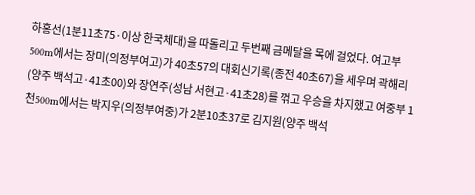하홍선(1분11초75·이상 한국체대)을 따돌리고 두번째 금메달을 목에 걸었다. 여고부 500m에서는 장미(의정부여고)가 40초57의 대회신기록(종전 40초67)을 세우며 곽해리(양주 백석고·41초00)와 장연주(성남 서현고·41초28)를 꺾고 우승을 차지했고 여중부 1천500m에서는 박지우(의정부여중)가 2분10초37로 김지원(양주 백석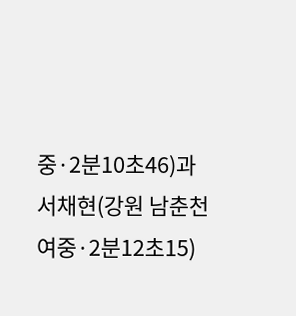중·2분10초46)과 서채현(강원 남춘천여중·2분12초15)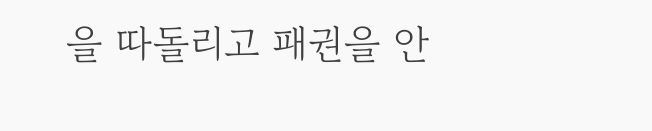을 따돌리고 패권을 안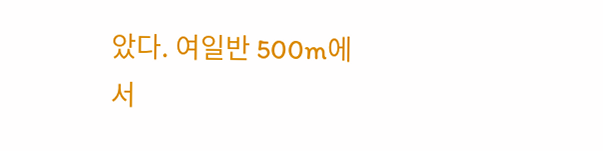았다. 여일반 500m에서